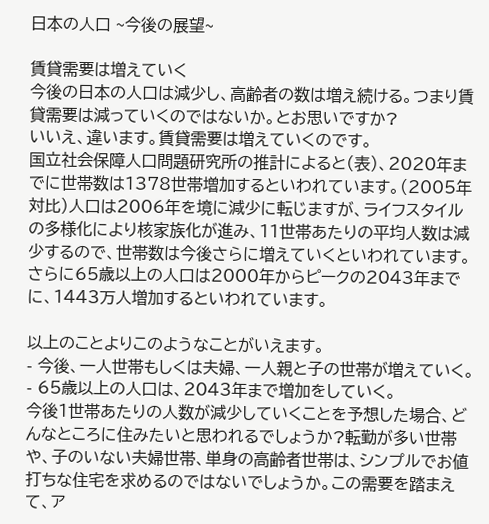日本の人口 ~今後の展望~

賃貸需要は増えていく
今後の日本の人口は減少し、高齢者の数は増え続ける。つまり賃貸需要は減っていくのではないか。とお思いですか?
いいえ、違います。賃貸需要は増えていくのです。
国立社会保障人口問題研究所の推計によると(表)、2020年までに世帯数は1378世帯増加するといわれています。(2005年対比)人口は2006年を境に減少に転じますが、ライフスタイルの多様化により核家族化が進み、11世帯あたりの平均人数は減少するので、世帯数は今後さらに増えていくといわれています。さらに65歳以上の人口は2000年からピークの2043年までに、1443万人増加するといわれています。

以上のことよりこのようなことがいえます。
- 今後、一人世帯もしくは夫婦、一人親と子の世帯が増えていく。
- 65歳以上の人口は、2043年まで増加をしていく。
今後1世帯あたりの人数が減少していくことを予想した場合、どんなところに住みたいと思われるでしょうか?転勤が多い世帯や、子のいない夫婦世帯、単身の高齢者世帯は、シンプルでお値打ちな住宅を求めるのではないでしょうか。この需要を踏まえて、ア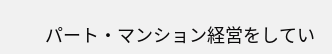パート・マンション経営をしてい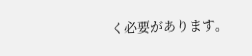く必要があります。